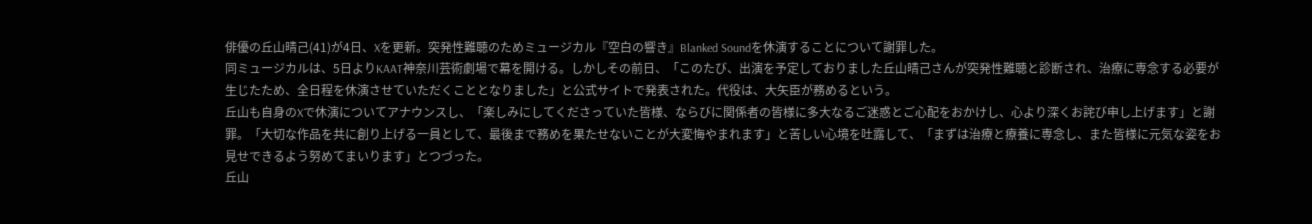俳優の丘山晴己(41)が4日、Xを更新。突発性難聴のためミュージカル『空白の響き』Blanked Soundを休演することについて謝罪した。
同ミュージカルは、5日よりKAAT神奈川芸術劇場で幕を開ける。しかしその前日、「このたび、出演を予定しておりました丘山晴己さんが突発性難聴と診断され、治療に専念する必要が生じたため、全日程を休演させていただくこととなりました」と公式サイトで発表された。代役は、大矢臣が務めるという。
丘山も自身のXで休演についてアナウンスし、「楽しみにしてくださっていた皆様、ならびに関係者の皆様に多大なるご迷惑とご心配をおかけし、心より深くお詫び申し上げます」と謝罪。「大切な作品を共に創り上げる一員として、最後まで務めを果たせないことが大変悔やまれます」と苦しい心境を吐露して、「まずは治療と療養に専念し、また皆様に元気な姿をお見せできるよう努めてまいります」とつづった。
丘山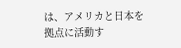は、アメリカと日本を拠点に活動す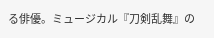る俳優。ミュージカル『刀剣乱舞』の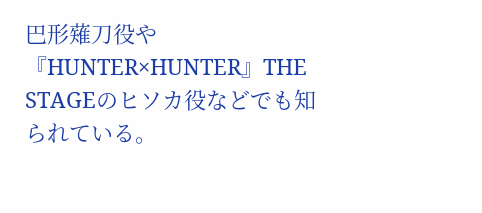巴形薙刀役や『HUNTER×HUNTER』THE STAGEのヒソカ役などでも知られている。